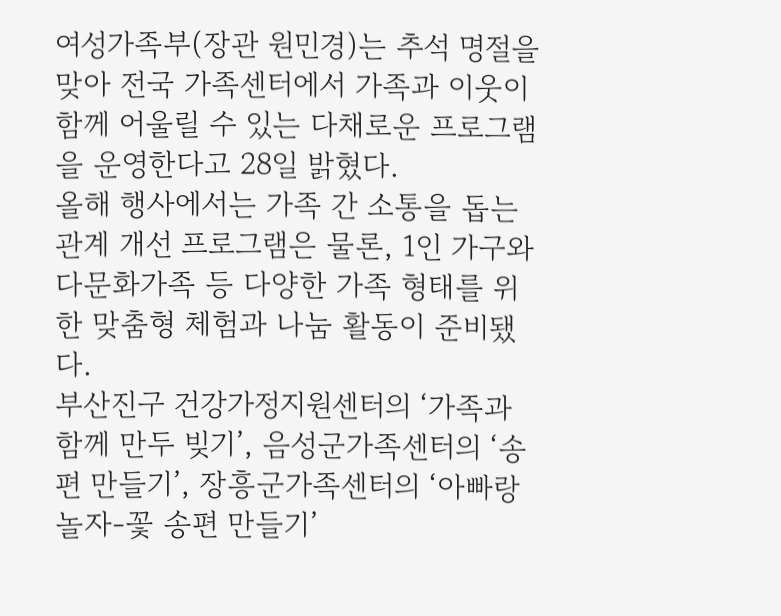여성가족부(장관 원민경)는 추석 명절을 맞아 전국 가족센터에서 가족과 이웃이 함께 어울릴 수 있는 다채로운 프로그램을 운영한다고 28일 밝혔다.
올해 행사에서는 가족 간 소통을 돕는 관계 개선 프로그램은 물론, 1인 가구와 다문화가족 등 다양한 가족 형태를 위한 맞춤형 체험과 나눔 활동이 준비됐다.
부산진구 건강가정지원센터의 ‘가족과 함께 만두 빚기’, 음성군가족센터의 ‘송편 만들기’, 장흥군가족센터의 ‘아빠랑 놀자-꽃 송편 만들기’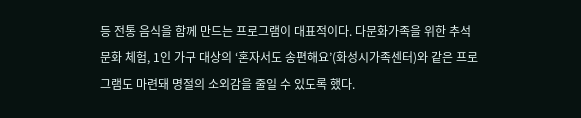등 전통 음식을 함께 만드는 프로그램이 대표적이다. 다문화가족을 위한 추석 문화 체험, 1인 가구 대상의 ‘혼자서도 송편해요’(화성시가족센터)와 같은 프로그램도 마련돼 명절의 소외감을 줄일 수 있도록 했다.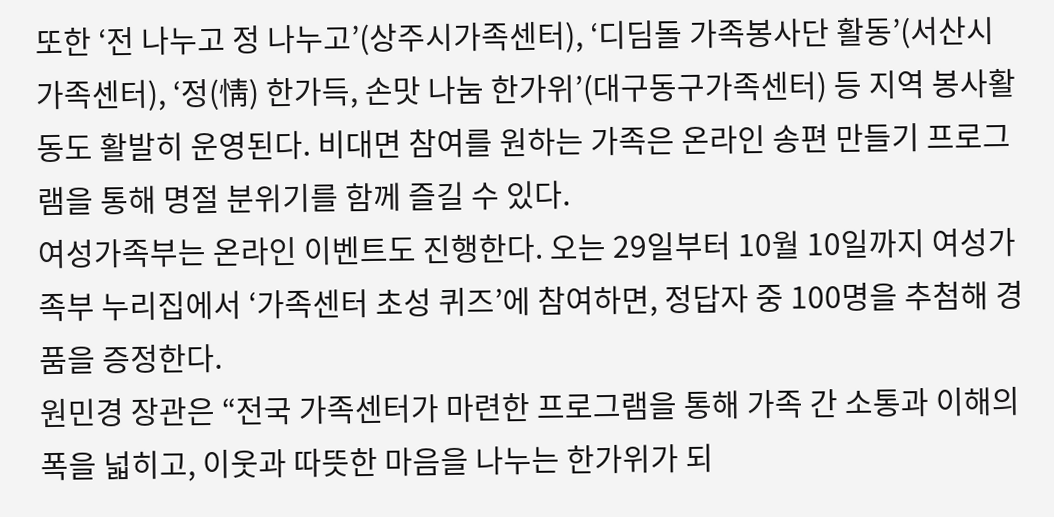또한 ‘전 나누고 정 나누고’(상주시가족센터), ‘디딤돌 가족봉사단 활동’(서산시가족센터), ‘정(情) 한가득, 손맛 나눔 한가위’(대구동구가족센터) 등 지역 봉사활동도 활발히 운영된다. 비대면 참여를 원하는 가족은 온라인 송편 만들기 프로그램을 통해 명절 분위기를 함께 즐길 수 있다.
여성가족부는 온라인 이벤트도 진행한다. 오는 29일부터 10월 10일까지 여성가족부 누리집에서 ‘가족센터 초성 퀴즈’에 참여하면, 정답자 중 100명을 추첨해 경품을 증정한다.
원민경 장관은 “전국 가족센터가 마련한 프로그램을 통해 가족 간 소통과 이해의 폭을 넓히고, 이웃과 따뜻한 마음을 나누는 한가위가 되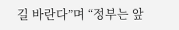길 바란다”며 “정부는 앞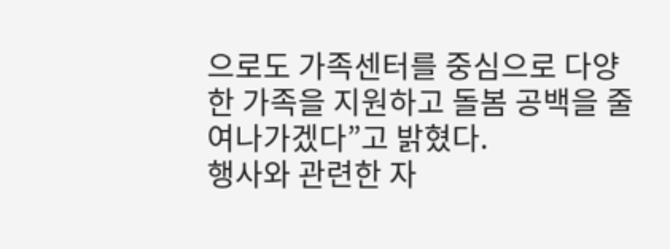으로도 가족센터를 중심으로 다양한 가족을 지원하고 돌봄 공백을 줄여나가겠다”고 밝혔다.
행사와 관련한 자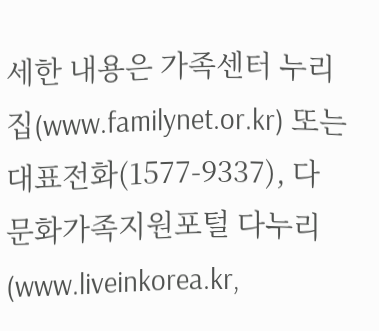세한 내용은 가족센터 누리집(www.familynet.or.kr) 또는 대표전화(1577-9337), 다문화가족지원포털 다누리(www.liveinkorea.kr,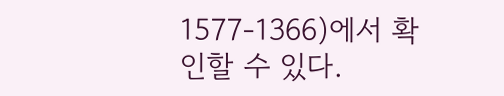1577-1366)에서 확인할 수 있다.